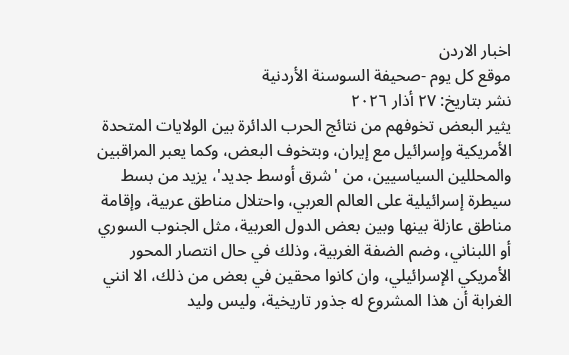اخبار الاردن
موقع كل يوم -صحيفة السوسنة الأردنية
نشر بتاريخ: ٢٧ أذار ٢٠٢٦
يثير البعض تخوفهم من نتائج الحرب الدائرة بين الولايات المتحدة الأمريكية وإسرائيل مع إيران، وبتخوف البعض، وكما يعبر المراقبين والمحللين السياسيين، من 'شرق أوسط جديد'، يزيد من بسط سيطرة إسرائيلية على العالم العربي، واحتلال مناطق عربية، وإقامة مناطق عازلة بينها وبين بعض الدول العربية، مثل الجنوب السوري أو اللبناني، وضم الضفة الغربية، وذلك في حال انتصار المحور الأمريكي الإسرائيلي، وان كانوا محقين في بعض من ذلك، الا انني الغرابة أن هذا المشروع له جذور تاريخية، وليس وليد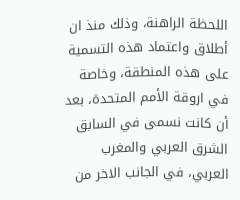اللحظة الراهنة، وذلك منذ ان أطلاق واعتماد هذه التسمية على هذه المنطقة، وخاصة في اروقة الأمم المتحدة، بعد أن كانت نسمى في السابق الشرق العربي والمغرب العربي، في الجانب الاخر من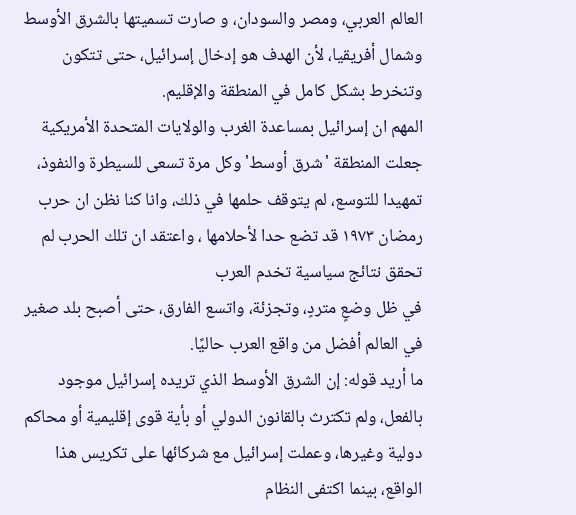العالم العربي، ومصر والسودان، و صارت تسميتها بالشرق الأوسط وشمال أفريقيا، لأن الهدف هو إدخال إسرائيل، حتى تتكون وتنخرط بشكل كامل في المنطقة والإقليم.
المهم ان إسرائيل بمساعدة الغرب والولايات المتحدة الأمريكية جعلت المنطقة 'شرق أوسط' وكل مرة تسعى للسيطرة والنفوذ، تمهيدا للتوسع، لم يتوقف حلمها في ذلك، وانا كنا نظن ان حرب رمضان ١٩٧٣ قد تضع حدا لأحلامها ، واعتقد ان تلك الحرب لم تحقق نتائج سياسية تخدم العرب
في ظل وضعٍ متردٍ، وتجزئة، واتسع الفارق، حتى أصبح بلد صغير في العالم أفضل من واقع العرب حاليًا.
ما أريد قوله: إن الشرق الأوسط الذي تريده إسرائيل موجود بالفعل، ولم تكترث بالقانون الدولي أو بأية قوى إقليمية أو محاكم دولية وغيرها، وعملت إسرائيل مع شركائها على تكريس هذا الواقع، بينما اكتفى النظام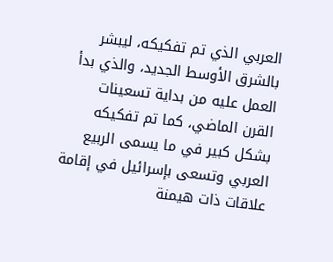العربي الذي تم تفكيكه، ليبشر بالشرق الأوسط الجديد، والذي بدأ العمل عليه من بداية تسعينات القرن الماضي، كما تم تفكيكه بشكل كبير في ما يسمى الربيع العربي وتسعى بإسرائيل في إقامة علاقات ذات هيمنة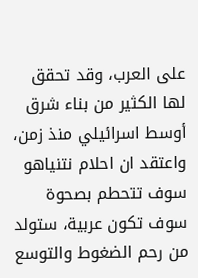على العرب، وقد تحقق لها الكثير من بناء شرق أوسط اسرائيلي منذ زمن، واعتقد ان احلام نتنياهو سوف تتحطم بصحوة سوف تكون عربية، ستولد من رحم الضغوط والتوسع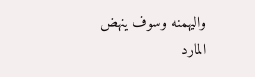واليهمنه وسوف ينهض المارد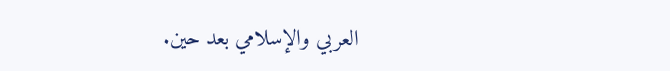العربي والإسلامي بعد حين.